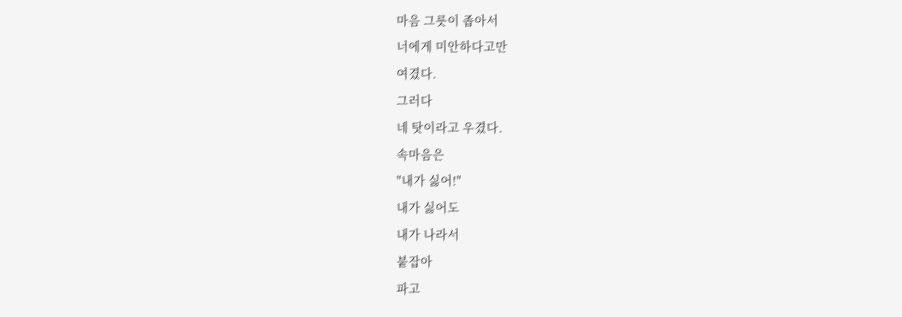마음 그릇이 좁아서
너에게 미안하다고만
여겼다.
그러다
네 탓이라고 우겼다.
속마음은
"내가 싫어!"
내가 싫어도
내가 나라서
붙잡아
파고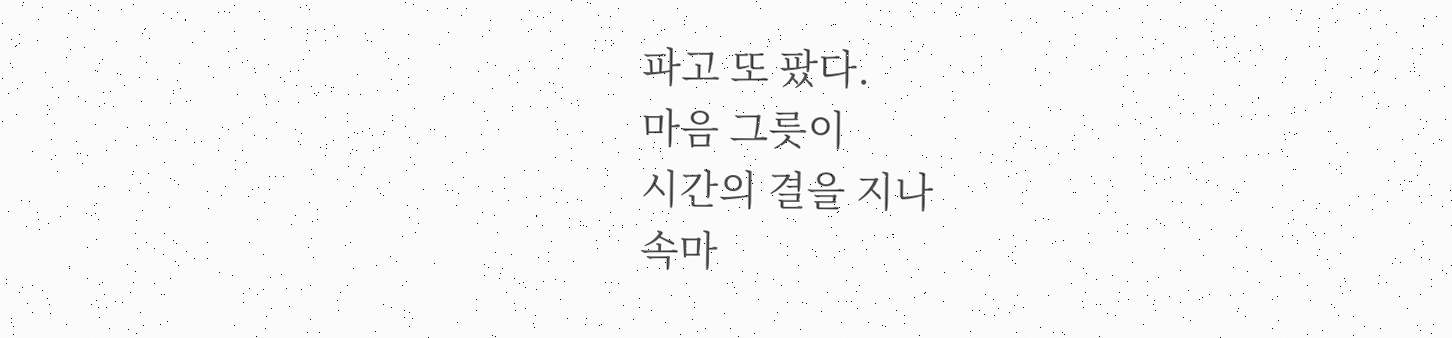파고 또 팠다.
마음 그릇이
시간의 결을 지나
속마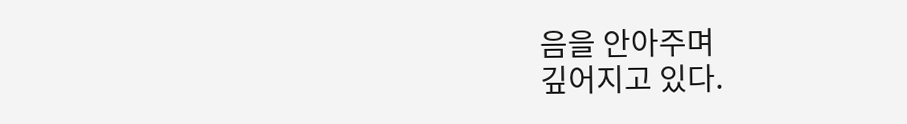음을 안아주며
깊어지고 있다.